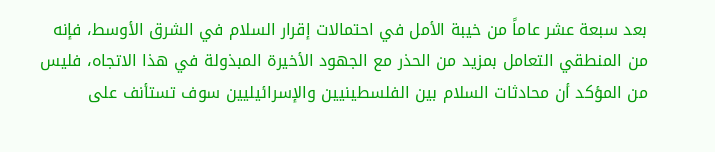بعد سبعة عشر عاماً من خيبة الأمل في احتمالات إقرار السلام في الشرق الأوسط، فإنه من المنطقي التعامل بمزيد من الحذر مع الجهود الأخيرة المبذولة في هذا الاتجاه، فليس من المؤكد أن محادثات السلام بين الفلسطينيين والإسرائيليين سوف تستأنف على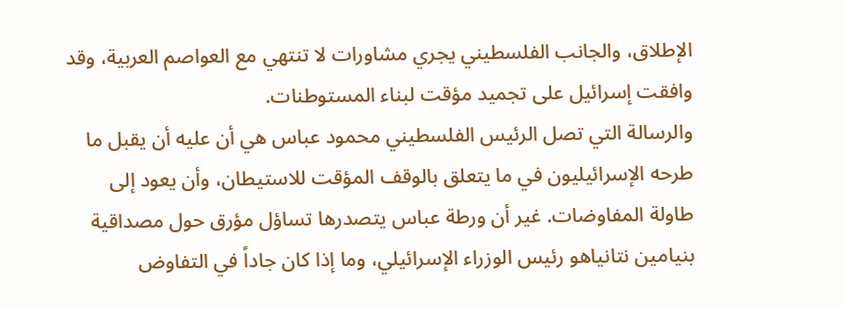الإطلاق، والجانب الفلسطيني يجري مشاورات لا تنتهي مع العواصم العربية، وقد وافقت إسرائيل على تجميد مؤقت لبناء المستوطنات.
والرسالة التي تصل الرئيس الفلسطيني محمود عباس هي أن عليه أن يقبل ما طرحه الإسرائيليون في ما يتعلق بالوقف المؤقت للاستيطان، وأن يعود إلى طاولة المفاوضات. غير أن ورطة عباس يتصدرها تساؤل مؤرق حول مصداقية بنيامين نتانياهو رئيس الوزراء الإسرائيلي، وما إذا كان جاداً في التفاوض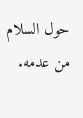حول السلام من عدمه.